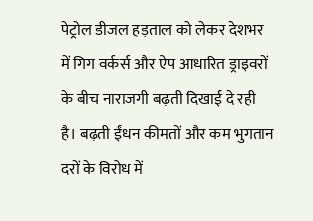पेट्रोल डीजल हड़ताल को लेकर देशभर में गिग वर्कर्स और ऐप आधारित ड्राइवरों के बीच नाराजगी बढ़ती दिखाई दे रही है। बढ़ती ईंधन कीमतों और कम भुगतान दरों के विरोध में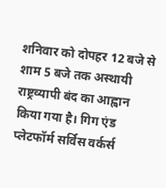शनिवार को दोपहर 12 बजे से शाम 5 बजे तक अस्थायी राष्ट्रव्यापी बंद का आह्वान किया गया है। गिग एंड प्लेटफॉर्म सर्विस वर्कर्स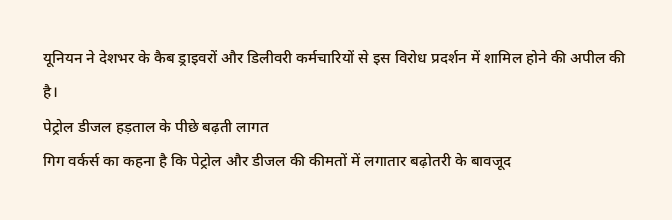यूनियन ने देशभर के कैब ड्राइवरों और डिलीवरी कर्मचारियों से इस विरोध प्रदर्शन में शामिल होने की अपील की है।
पेट्रोल डीजल हड़ताल के पीछे बढ़ती लागत
गिग वर्कर्स का कहना है कि पेट्रोल और डीजल की कीमतों में लगातार बढ़ोतरी के बावजूद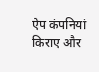ऐप कंपनियां किराए और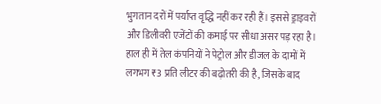भुगतान दरों में पर्याप्त वृद्धि नहीं कर रही हैं। इससे ड्राइवरों और डिलीवरी एजेंटों की कमाई पर सीधा असर पड़ रहा है। हाल ही में तेल कंपनियों ने पेट्रोल और डीजल के दामों में लगभग ₹3 प्रति लीटर की बढ़ोतरी की है, जिसके बाद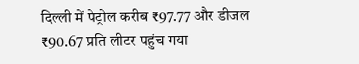दिल्ली में पेट्रोल करीब ₹97.77 और डीजल ₹90.67 प्रति लीटर पहुंच गया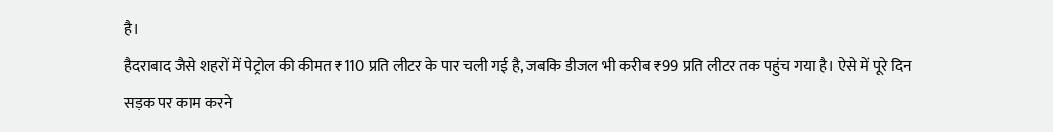है।
हैदराबाद जैसे शहरों में पेट्रोल की कीमत ₹110 प्रति लीटर के पार चली गई है, जबकि डीजल भी करीब ₹99 प्रति लीटर तक पहुंच गया है। ऐसे में पूरे दिन सड़क पर काम करने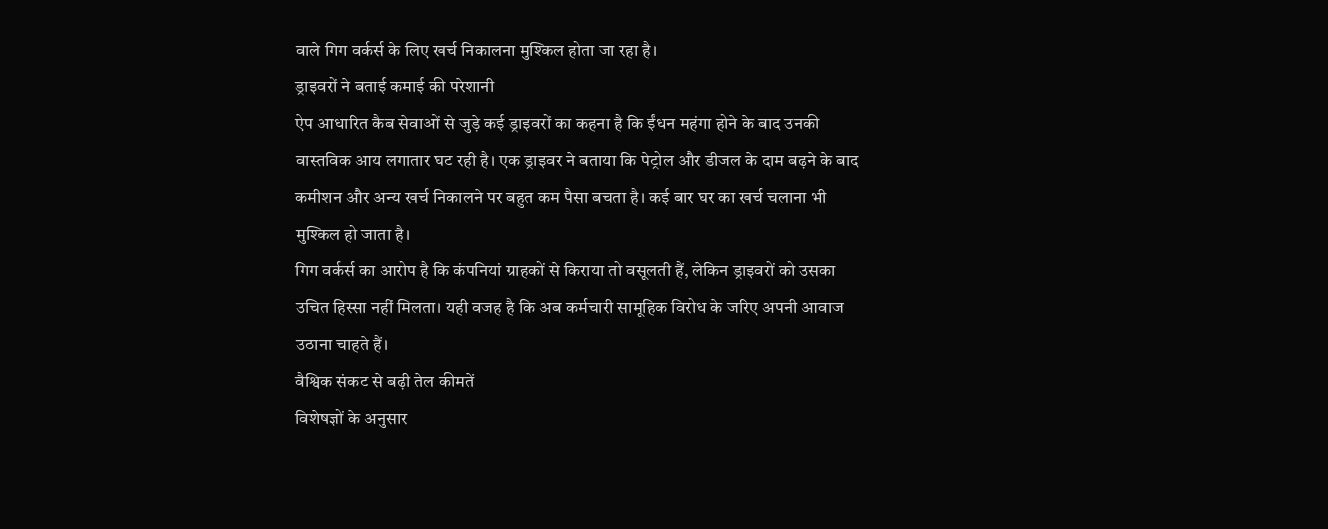वाले गिग वर्कर्स के लिए खर्च निकालना मुश्किल होता जा रहा है।
ड्राइवरों ने बताई कमाई की परेशानी
ऐप आधारित कैब सेवाओं से जुड़े कई ड्राइवरों का कहना है कि ईंधन महंगा होने के बाद उनकी वास्तविक आय लगातार घट रही है। एक ड्राइवर ने बताया कि पेट्रोल और डीजल के दाम बढ़ने के बाद कमीशन और अन्य खर्च निकालने पर बहुत कम पैसा बचता है। कई बार घर का खर्च चलाना भी मुश्किल हो जाता है।
गिग वर्कर्स का आरोप है कि कंपनियां ग्राहकों से किराया तो वसूलती हैं, लेकिन ड्राइवरों को उसका उचित हिस्सा नहीं मिलता। यही वजह है कि अब कर्मचारी सामूहिक विरोध के जरिए अपनी आवाज उठाना चाहते हैं।
वैश्विक संकट से बढ़ी तेल कीमतें
विशेषज्ञों के अनुसार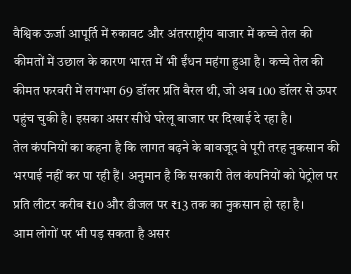वैश्विक ऊर्जा आपूर्ति में रुकावट और अंतरराष्ट्रीय बाजार में कच्चे तेल की कीमतों में उछाल के कारण भारत में भी ईंधन महंगा हुआ है। कच्चे तेल की कीमत फरवरी में लगभग 69 डॉलर प्रति बैरल थी, जो अब 100 डॉलर से ऊपर पहुंच चुकी है। इसका असर सीधे घरेलू बाजार पर दिखाई दे रहा है।
तेल कंपनियों का कहना है कि लागत बढ़ने के बावजूद वे पूरी तरह नुकसान की भरपाई नहीं कर पा रही हैं। अनुमान है कि सरकारी तेल कंपनियों को पेट्रोल पर प्रति लीटर करीब ₹10 और डीजल पर ₹13 तक का नुकसान हो रहा है।
आम लोगों पर भी पड़ सकता है असर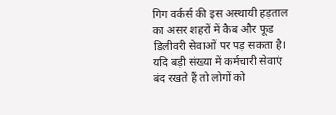गिग वर्कर्स की इस अस्थायी हड़ताल का असर शहरों में कैब और फूड डिलीवरी सेवाओं पर पड़ सकता है। यदि बड़ी संख्या में कर्मचारी सेवाएं बंद रखते हैं तो लोगों को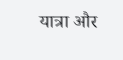यात्रा और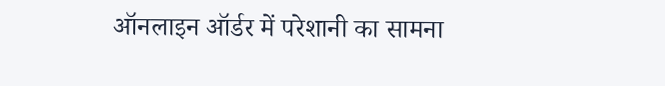ऑनलाइन ऑर्डर में परेशानी का सामना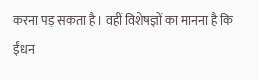करना पड़ सकता है। वहीं विशेषज्ञों का मानना है कि ईंधन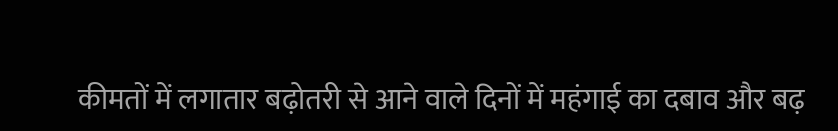कीमतों में लगातार बढ़ोतरी से आने वाले दिनों में महंगाई का दबाव और बढ़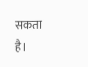सकता है।